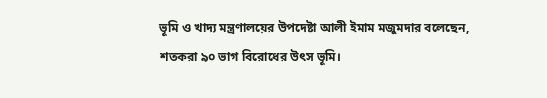ভূমি ও খাদ্য মন্ত্রণালয়ের উপদেষ্টা আলী ইমাম মজুমদার বলেছেন, শতকরা ৯০ ভাগ বিরোধের উৎস ভূমি।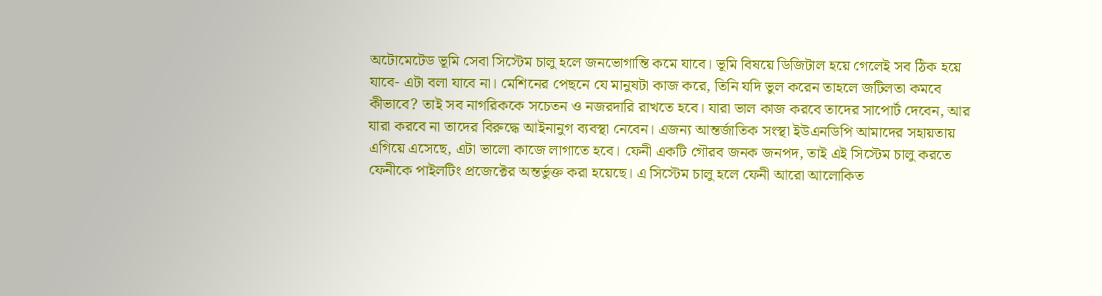অটোমেটেড ভূমি সেবা সিস্টেম চালু হলে জনভোগান্তি কমে যাবে। ভূমি বিষয়ে ডিজিটাল হয়ে গেলেই সব ঠিক হয়ে যাবে- এটা বলা যাবে না। মেশিনের পেছনে যে মানুষটা কাজ করে, তিনি যদি ভুল করেন তাহলে জটিলতা কমবে কীভাবে? তাই সব নাগরিককে সচেতন ও নজরদারি রাখতে হবে। যারা ভাল কাজ করবে তাদের সাপোর্ট দেবেন, আর যারা করবে না তাদের বিরুদ্ধে আইনানুগ ব্যবস্থা নেবেন। এজন্য আন্তর্জাতিক সংস্থা ইউএনডিপি আমাদের সহায়তায় এগিয়ে এসেছে, এটা ভালো কাজে লাগাতে হবে। ফেনী একটি গৌরব জনক জনপদ, তাই এই সিস্টেম চালু করতে ফেনীকে পাইলটিং প্রজেক্টের অন্তর্ভুক্ত করা হয়েছে। এ সিস্টেম চালু হলে ফেনী আরো আলোকিত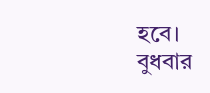হবে।
বুধবার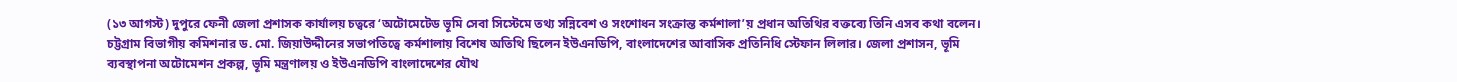(১৩ আগস্ট) দুপুরে ফেনী জেলা প্রশাসক কার্যালয় চত্বরে ‘অটোমেটেড ভূমি সেবা সিস্টেমে তথ্য সন্নিবেশ ও সংশোধন সংক্রান্ত কর্মশালা’য় প্রধান অতিথির বক্তব্যে তিনি এসব কথা বলেন। চট্টগ্রাম বিভাগীয় কমিশনার ড. মো. জিয়াউদ্দীনের সভাপতিত্বে কর্মশালায় বিশেষ অতিথি ছিলেন ইউএনডিপি, বাংলাদেশের আবাসিক প্রতিনিধি স্টেফান লিলার। জেলা প্রশাসন, ভূমি ব্যবস্থাপনা অটোমেশন প্রকল্প, ভূমি মন্ত্রণালয় ও ইউএনডিপি বাংলাদেশের যৌথ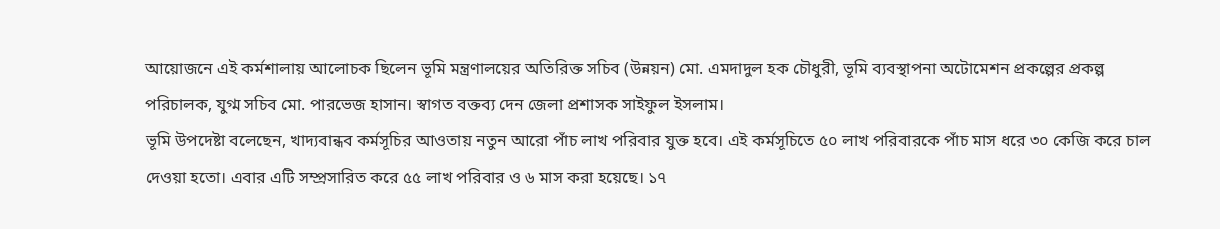আয়োজনে এই কর্মশালায় আলোচক ছিলেন ভূমি মন্ত্রণালয়ের অতিরিক্ত সচিব (উন্নয়ন) মো. এমদাদুল হক চৌধুরী, ভূমি ব্যবস্থাপনা অটোমেশন প্রকল্পের প্রকল্প পরিচালক, যুগ্ম সচিব মো. পারভেজ হাসান। স্বাগত বক্তব্য দেন জেলা প্রশাসক সাইফুল ইসলাম।
ভূমি উপদেষ্টা বলেছেন, খাদ্যবান্ধব কর্মসূচির আওতায় নতুন আরো পাঁচ লাখ পরিবার যুক্ত হবে। এই কর্মসূচিতে ৫০ লাখ পরিবারকে পাঁচ মাস ধরে ৩০ কেজি করে চাল দেওয়া হতো। এবার এটি সম্প্রসারিত করে ৫৫ লাখ পরিবার ও ৬ মাস করা হয়েছে। ১৭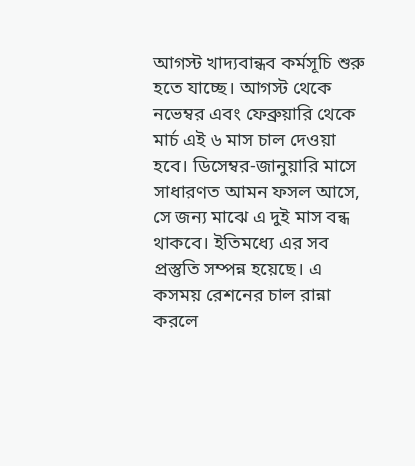আগস্ট খাদ্যবান্ধব কর্মসূচি শুরু হতে যাচ্ছে। আগস্ট থেকে নভেম্বর এবং ফেব্রুয়ারি থেকে মার্চ এই ৬ মাস চাল দেওয়া হবে। ডিসেম্বর-জানুয়ারি মাসে সাধারণত আমন ফসল আসে, সে জন্য মাঝে এ দুই মাস বন্ধ থাকবে। ইতিমধ্যে এর সব প্রস্তুতি সম্পন্ন হয়েছে। এ কসময় রেশনের চাল রান্না করলে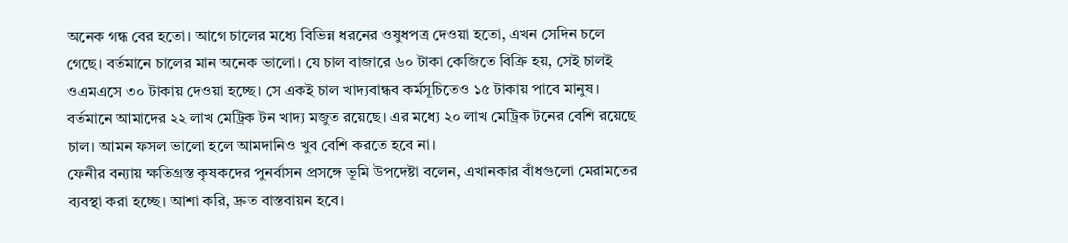অনেক গন্ধ বের হতো। আগে চালের মধ্যে বিভিন্ন ধরনের ওষুধপত্র দেওয়া হতো, এখন সেদিন চলে গেছে। বর্তমানে চালের মান অনেক ভালো। যে চাল বাজারে ৬০ টাকা কেজিতে বিক্রি হয়, সেই চালই ওএমএসে ৩০ টাকায় দেওয়া হচ্ছে। সে একই চাল খাদ্যবান্ধব কর্মসূচিতেও ১৫ টাকায় পাবে মানুষ। বর্তমানে আমাদের ২২ লাখ মেট্রিক টন খাদ্য মজুত রয়েছে। এর মধ্যে ২০ লাখ মেট্রিক টনের বেশি রয়েছে চাল। আমন ফসল ভালো হলে আমদানিও খুব বেশি করতে হবে না।
ফেনীর বন্যায় ক্ষতিগ্রস্ত কৃষকদের পুনর্বাসন প্রসঙ্গে ভূমি উপদেষ্টা বলেন, এখানকার বাঁধগুলো মেরামতের ব্যবস্থা করা হচ্ছে। আশা করি, দ্রুত বাস্তবায়ন হবে।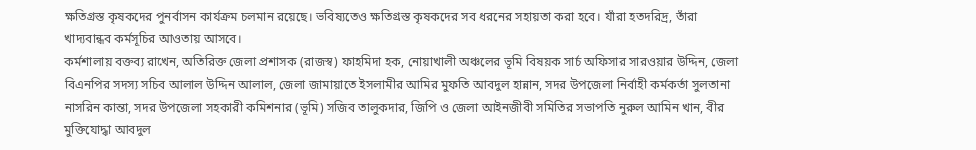ক্ষতিগ্রস্ত কৃষকদের পুনর্বাসন কার্যক্রম চলমান রয়েছে। ভবিষ্যতেও ক্ষতিগ্রস্ত কৃষকদের সব ধরনের সহায়তা করা হবে। যাঁরা হতদরিদ্র, তাঁরা খাদ্যবান্ধব কর্মসূচির আওতায় আসবে।
কর্মশালায় বক্তব্য রাখেন, অতিরিক্ত জেলা প্রশাসক (রাজস্ব) ফাহমিদা হক, নোয়াখালী অঞ্চলের ভূমি বিষয়ক সার্চ অফিসার সারওয়ার উদ্দিন, জেলা বিএনপির সদস্য সচিব আলাল উদ্দিন আলাল, জেলা জামায়াতে ইসলামীর আমির মুফতি আবদুল হান্নান, সদর উপজেলা নির্বাহী কর্মকর্তা সুলতানা নাসরিন কান্তা, সদর উপজেলা সহকারী কমিশনার (ভূমি) সজিব তালুকদার, জিপি ও জেলা আইনজীবী সমিতির সভাপতি নুরুল আমিন খান, বীর মুক্তিযোদ্ধা আবদুল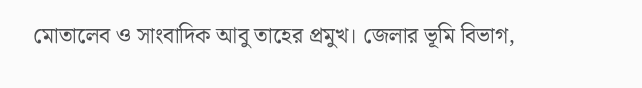মোতালেব ও সাংবাদিক আবু তাহের প্রমুখ। জেলার ভূমি বিভাগ,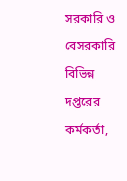সরকারি ও বেসরকারি বিভিন্ন দপ্তরের কর্মকর্তা,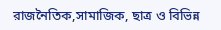রাজনৈতিক,সামাজিক, ছাত্র ও বিভিন্ন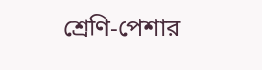শ্রেণি-পেশার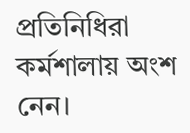প্রতিনিধিরা কর্মশালায় অংশ নেন।